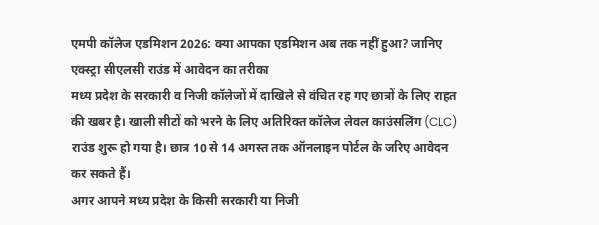एमपी कॉलेज एडमिशन 2026: क्या आपका एडमिशन अब तक नहीं हुआ? जानिए एक्स्ट्रा सीएलसी राउंड में आवेदन का तरीका
मध्य प्रदेश के सरकारी व निजी कॉलेजों में दाखिले से वंचित रह गए छात्रों के लिए राहत की खबर है। खाली सीटों को भरने के लिए अतिरिक्त कॉलेज लेवल काउंसलिंग (CLC) राउंड शुरू हो गया है। छात्र 10 से 14 अगस्त तक ऑनलाइन पोर्टल के जरिए आवेदन कर सकते हैं।
अगर आपने मध्य प्रदेश के किसी सरकारी या निजी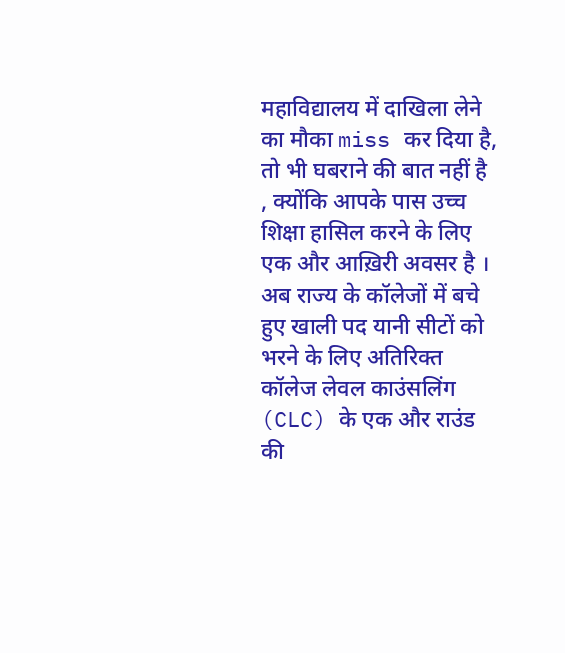महाविद्यालय में दाखिला लेने का मौका miss कर दिया है, तो भी घबराने की बात नहीं है , क्योंकि आपके पास उच्च शिक्षा हासिल करने के लिए एक और आख़िरी अवसर है । अब राज्य के कॉलेजों में बचे हुए खाली पद यानी सीटों को भरने के लिए अतिरिक्त कॉलेज लेवल काउंसलिंग (CLC) के एक और राउंड की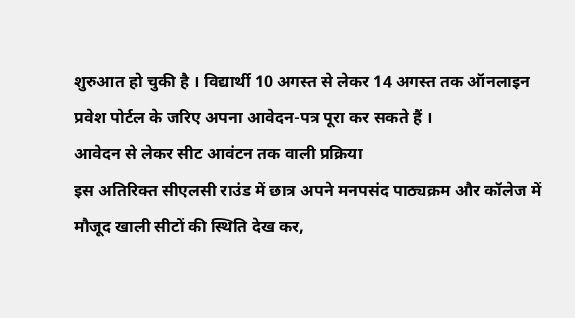शुरुआत हो चुकी है । विद्यार्थी 10 अगस्त से लेकर 14 अगस्त तक ऑनलाइन प्रवेश पोर्टल के जरिए अपना आवेदन-पत्र पूरा कर सकते हैं ।
आवेदन से लेकर सीट आवंटन तक वाली प्रक्रिया
इस अतिरिक्त सीएलसी राउंड में छात्र अपने मनपसंद पाठ्यक्रम और कॉलेज में मौजूद खाली सीटों की स्थिति देख कर,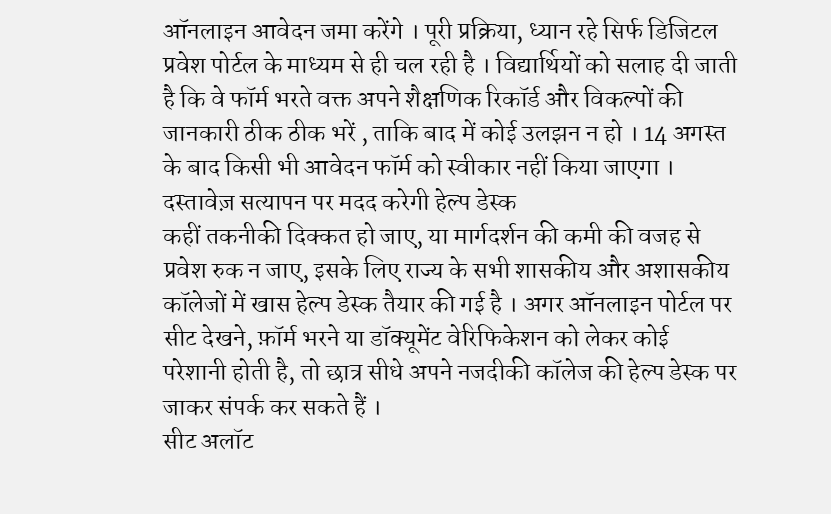ऑनलाइन आवेदन जमा करेंगे । पूरी प्रक्रिया, ध्यान रहे सिर्फ डिजिटल प्रवेश पोर्टल के माध्यम से ही चल रही है । विद्यार्थियों को सलाह दी जाती है कि वे फॉर्म भरते वक्त अपने शैक्षणिक रिकॉर्ड और विकल्पों की जानकारी ठीक ठीक भरें , ताकि बाद में कोई उलझन न हो । 14 अगस्त के बाद किसी भी आवेदन फॉर्म को स्वीकार नहीं किया जाएगा ।
दस्तावेज़ सत्यापन पर मदद करेगी हेल्प डेस्क
कहीं तकनीकी दिक्कत हो जाए, या मार्गदर्शन की कमी की वजह से प्रवेश रुक न जाए, इसके लिए राज्य के सभी शासकीय और अशासकीय कॉलेजों में खास हेल्प डेस्क तैयार की गई है । अगर ऑनलाइन पोर्टल पर सीट देखने, फ़ॉर्म भरने या डॉक्यूमेंट वेरिफिकेशन को लेकर कोई परेशानी होती है, तो छात्र सीधे अपने नजदीकी कॉलेज की हेल्प डेस्क पर जाकर संपर्क कर सकते हैं ।
सीट अलॉट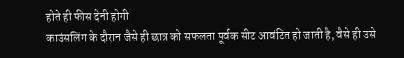होते ही फीस देनी होगी
काउंसलिंग के दौरान जैसे ही छात्र को सफलता पूर्वक सीट आवंटित हो जाती है, वैसे ही उसे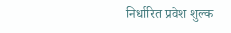निर्धारित प्रवेश शुल्क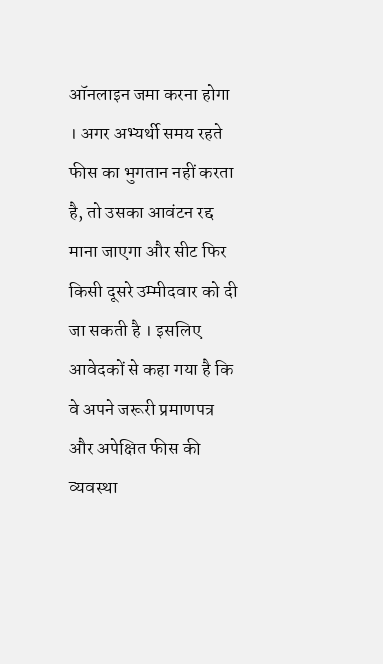ऑनलाइन जमा करना होगा । अगर अभ्यर्थी समय रहते फीस का भुगतान नहीं करता है, तो उसका आवंटन रद्द माना जाएगा और सीट फिर किसी दूसरे उम्मीदवार को दी जा सकती है । इसलिए आवेदकों से कहा गया है कि वे अपने जरूरी प्रमाणपत्र और अपेक्षित फीस की व्यवस्था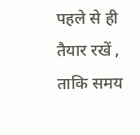पहले से ही तैयार रखें , ताकि समय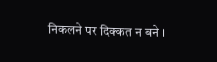निकलने पर दिक्कत न बने ।